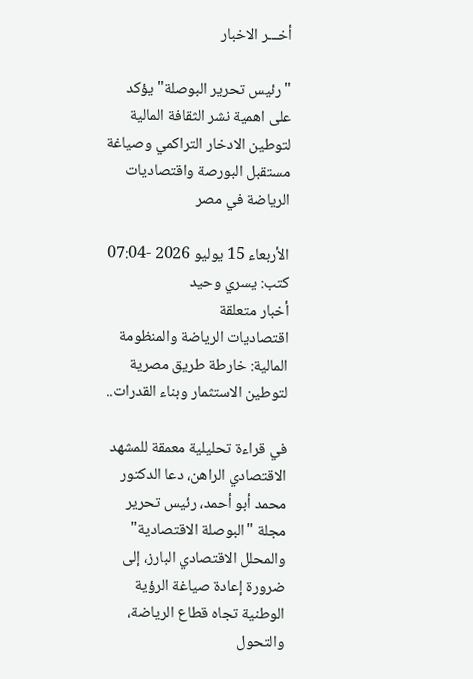أخـــر الاخبار

"رئيس تحرير البوصلة" يؤكد على اهمية نشر الثقافة المالية لتوطين الادخار التراكمي وصياغة مستقبل البورصة واقتصاديات الرياضة في مصر

الأربعاء 15 يوليو 2026 -07:04
كتب: يسري وحيد
أخبار متعلقة
اقتصاديات الرياضة والمنظومة المالية: خارطة طريق مصرية لتوطين الاستثمار وبناء القدرات..

في قراءة تحليلية معمقة للمشهد الاقتصادي الراهن، دعا الدكتور محمد أبو أحمد، رئيس تحرير مجلة "البوصلة الاقتصادية" والمحلل الاقتصادي البارز، إلى ضرورة إعادة صياغة الرؤية الوطنية تجاه قطاع الرياضة، والتحول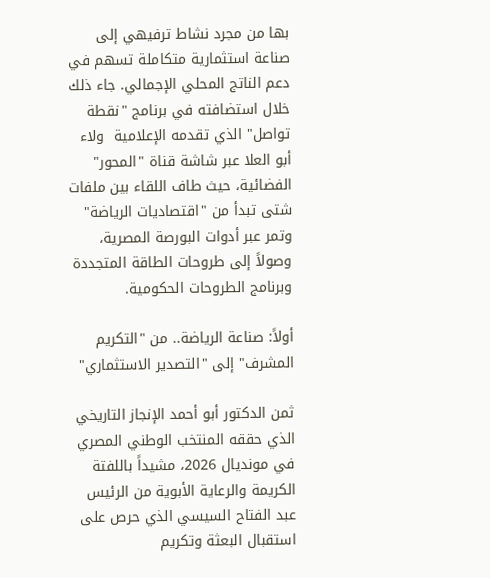بها من مجرد نشاط ترفيهي إلى صناعة استثمارية متكاملة تسهم في دعم الناتج المحلي الإجمالي. جاء ذلك خلال استضافته في برنامج "نقطة تواصل" الذي تقدمه الإعلامية  ولاء أبو العلا عبر شاشة قناة "المحور" الفضائية، حيث طاف اللقاء بين ملفات شتى تبدأ من "اقتصاديات الرياضة" وتمر عبر أدوات البورصة المصرية، وصولاً إلى طروحات الطاقة المتجددة وبرنامج الطروحات الحكومية.

أولاً: صناعة الرياضة.. من "التكريم المشرف" إلى "التصدير الاستثماري"

ثمن الدكتور أبو أحمد الإنجاز التاريخي الذي حققه المنتخب الوطني المصري في مونديال 2026، مشيداً باللفتة الكريمة والرعاية الأبوية من الرئيس عبد الفتاح السيسي الذي حرص على استقبال البعثة وتكريم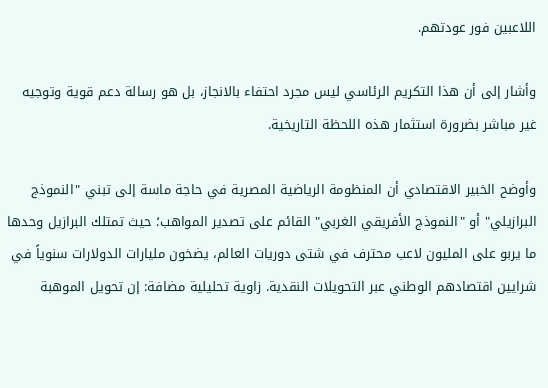اللاعبين فور عودتهم.

وأشار إلى أن هذا التكريم الرئاسي ليس مجرد احتفاء بالانجاز، بل هو رسالة دعم قوية وتوجيه غير مباشر بضرورة استثمار هذه اللحظة التاريخية.

وأوضح الخبير الاقتصادي أن المنظومة الرياضية المصرية في حاجة ماسة إلى تبني "النموذج البرازيلي" أو "النموذج الأفريقي الغربي" القائم على تصدير المواهب؛ حيث تمتلك البرازيل وحدها ما يربو على المليون لاعب محترف في شتى دوريات العالم، يضخون مليارات الدولارات سنوياً في شرايين اقتصادهم الوطني عبر التحويلات النقدية. زاوية تحليلية مضافة: إن تحويل الموهبة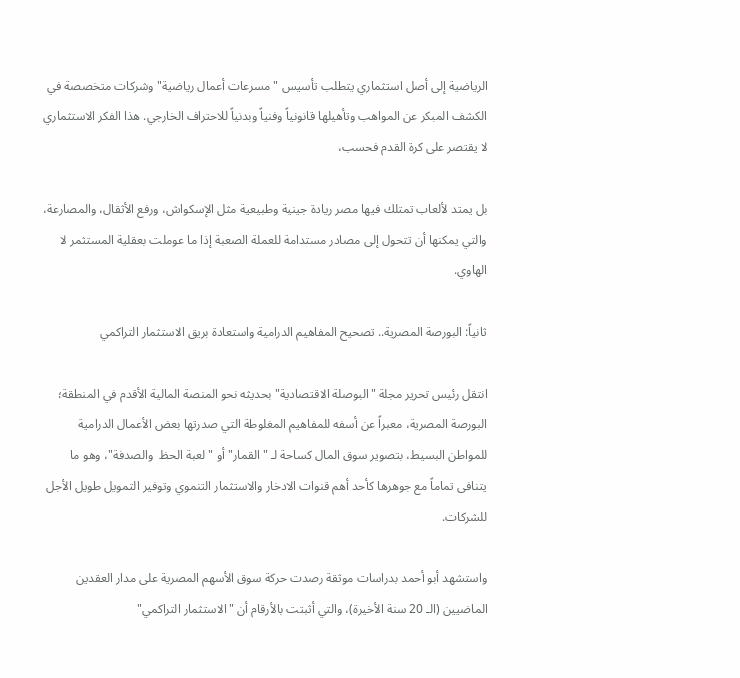الرياضية إلى أصل استثماري يتطلب تأسيس "مسرعات أعمال رياضية" وشركات متخصصة في الكشف المبكر عن المواهب وتأهيلها قانونياً وفنياً وبدنياً للاحتراف الخارجي. هذا الفكر الاستثماري لا يقتصر على كرة القدم فحسب،

بل يمتد لألعاب تمتلك فيها مصر ريادة جينية وطبيعية مثل الإسكواش، ورفع الأثقال، والمصارعة، والتي يمكنها أن تتحول إلى مصادر مستدامة للعملة الصعبة إذا ما عوملت بعقلية المستثمر لا الهاوي.

ثانياً: البورصة المصرية.. تصحيح المفاهيم الدرامية واستعادة بريق الاستثمار التراكمي

انتقل رئيس تحرير مجلة "البوصلة الاقتصادية" بحديثه نحو المنصة المالية الأقدم في المنطقة؛ البورصة المصرية، معبراً عن أسفه للمفاهيم المغلوطة التي صدرتها بعض الأعمال الدرامية للمواطن البسيط، بتصوير سوق المال كساحة لـ "القمار" أو "لعبة الحظ  والصدفة"، وهو ما يتنافى تماماً مع جوهرها كأحد أهم قنوات الادخار والاستثمار التنموي وتوفير التمويل طويل الأجل للشركات.

واستشهد أبو أحمد بدراسات موثقة رصدت حركة سوق الأسهم المصرية على مدار العقدين الماضيين (الـ 20 سنة الأخيرة)، والتي أثبتت بالأرقام أن "الاستثمار التراكمي"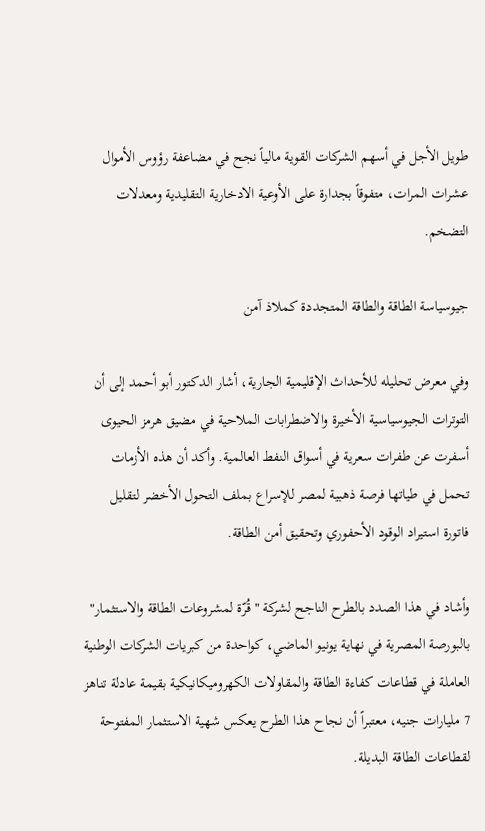طويل الأجل في أسهم الشركات القوية مالياً نجح في مضاعفة رؤوس الأموال عشرات المرات، متفوقاً بجدارة على الأوعية الادخارية التقليدية ومعدلات التضخم.

جيوسياسة الطاقة والطاقة المتجددة كملاذ آمن

وفي معرض تحليله للأحداث الإقليمية الجارية، أشار الدكتور أبو أحمد إلى أن التوترات الجيوسياسية الأخيرة والاضطرابات الملاحية في مضيق هرمز الحيوى أسفرت عن طفرات سعرية في أسواق النفط العالمية. وأكد أن هذه الأزمات تحمل في طياتها فرصة ذهبية لمصر للإسراع بملف التحول الأخضر لتقليل فاتورة استيراد الوقود الأحفوري وتحقيق أمن الطاقة.

وأشاد في هذا الصدد بالطرح الناجح لشركة "قُرّة لمشروعات الطاقة والاستثمار" بالبورصة المصرية في نهاية يونيو الماضي، كواحدة من كبريات الشركات الوطنية العاملة في قطاعات كفاءة الطاقة والمقاولات الكهروميكانيكية بقيمة عادلة تناهز 7 مليارات جنيه، معتبراً أن نجاح هذا الطرح يعكس شهية الاستثمار المفتوحة لقطاعات الطاقة البديلة.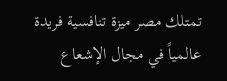تمتلك مصر ميزة تنافسية فريدة عالمياً في مجال الإشعاع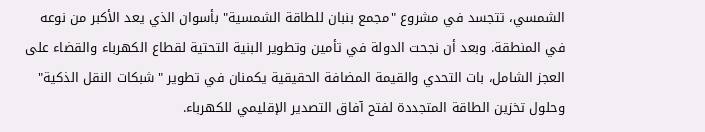الشمسي، تتجسد في مشروع "مجمع بنبان للطاقة الشمسية" بأسوان الذي يعد الأكبر من نوعه في المنطقة. وبعد أن نجحت الدولة في تأمين وتطوير البنية التحتية لقطاع الكهرباء والقضاء على العجز الشامل، بات التحدي والقيمة المضافة الحقيقية يكمنان في تطوير "شبكات النقل الذكية" وحلول تخزين الطاقة المتجددة لفتح آفاق التصدير الإقليمي للكهرباء.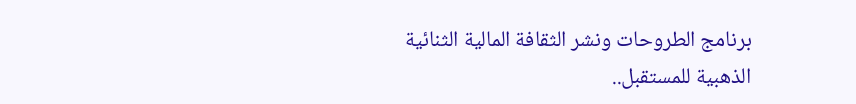برنامج الطروحات ونشر الثقافة المالية الثنائية الذهبية للمستقبل..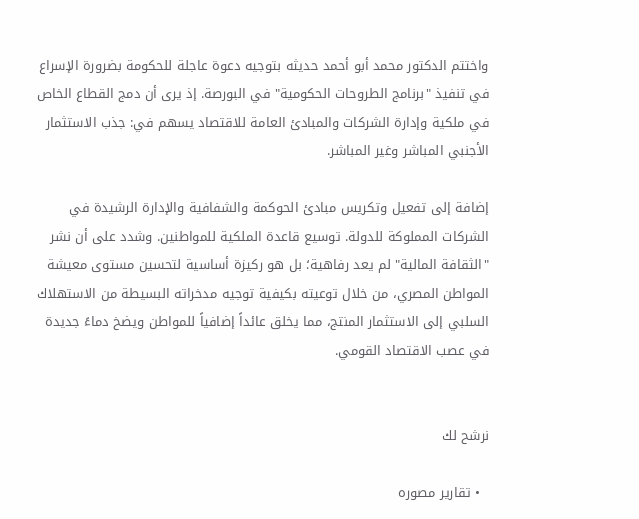واختتم الدكتور محمد أبو أحمد حديثه بتوجيه دعوة عاجلة للحكومة بضرورة الإسراع في تنفيذ "برنامج الطروحات الحكومية" في البورصة. إذ يرى أن دمج القطاع الخاص في ملكية وإدارة الشركات والمبادئ العامة للاقتصاد يسهم في: جذب الاستثمار الأجنبي المباشر وغير المباشر.

إضافة إلى تفعيل وتكريس مبادئ الحوكمة والشفافية والإدارة الرشيدة في الشركات المملوكة للدولة. توسيع قاعدة الملكية للمواطنين. وشدد على أن نشر "الثقافة المالية" لم يعد رفاهية؛ بل هو ركيزة أساسية لتحسين مستوى معيشة المواطن المصري، من خلال توعيته بكيفية توجيه مدخراته البسيطة من الاستهلاك السلبي إلى الاستثمار المنتج، مما يخلق عائداً إضافياً للمواطن ويضخ دماءً جديدة في عصب الاقتصاد القومي.


نرشح لك

  • تقارير مصوره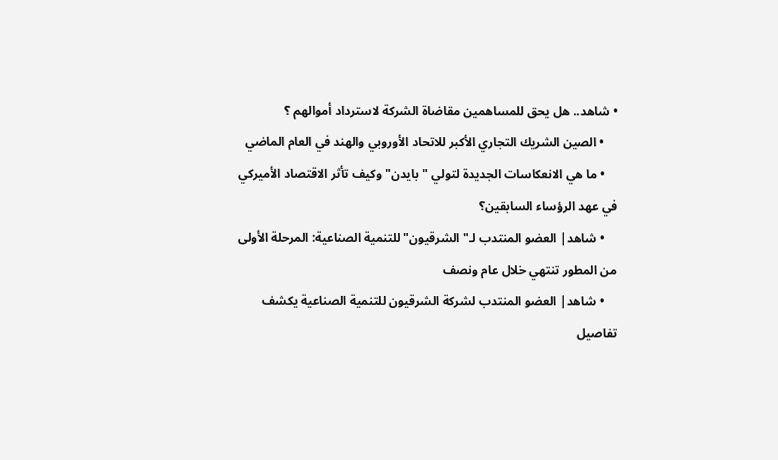• شاهد.. هل يحق للمساهمين مقاضاة الشركة لاسترداد أموالهم ؟
    • الصين الشريك التجاري الأكبر للاتحاد الأوروبي والهند في العام الماضي
    • ما هي الانعكاسات الجديدة لتولي "بايدن" وكيف تأثر الاقتصاد الأميركي في عهد الرؤساء السابقين؟
    • شاهد| العضو المنتدب لـ"الشرقيون" للتنمية الصناعية: المرحلة الأولى من المطور تنتهي خلال عام ونصف
    • شاهد| العضو المنتدب لشركة الشرقيون للتنمية الصناعية يكشف تفاصيل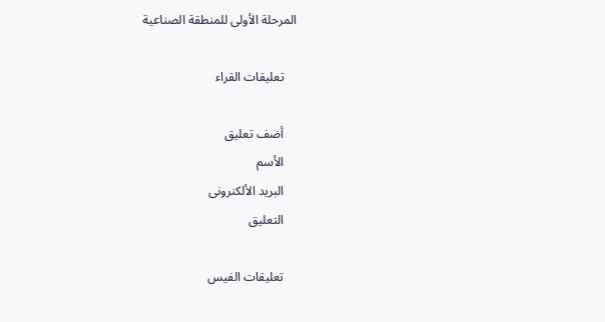المرحلة الأولى للمنطقة الصناعية

    تعليقات القراء

    أضف تعليق
    الأسم
    البريد الألكنرونى
    التعليق

    تعليقات الفيس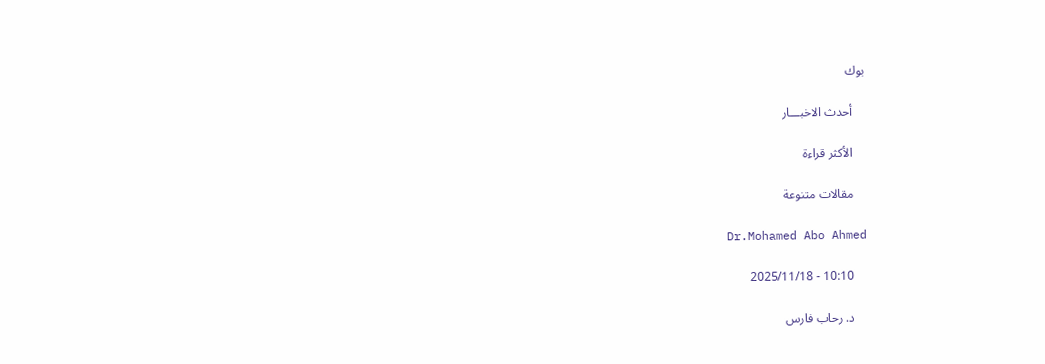بوك

    أحدث الاخبـــار

    الأكثر قراءة

    مقالات متنوعة

    Dr.Mohamed Abo Ahmed

    10:10 - 2025/11/18

    د. رحاب فارس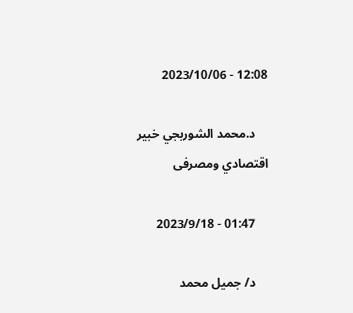12:08 - 2023/10/06

    د.محمد الشوربجي خبير اقتصادي ومصرفى

    01:47 - 2023/9/18

    د/ جميل محمد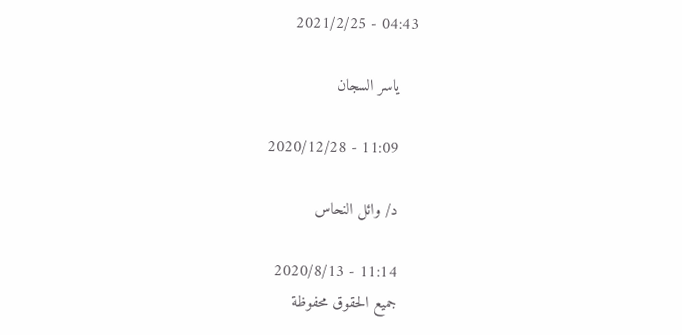04:43 - 2021/2/25

    ياسر السجان

    11:09 - 2020/12/28

    د/ وائل النحاس

    11:14 - 2020/8/13
    جميع الحقوق محفوظة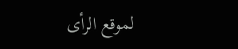لموقع الرأى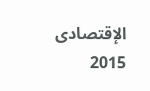الإقتصادى 2015